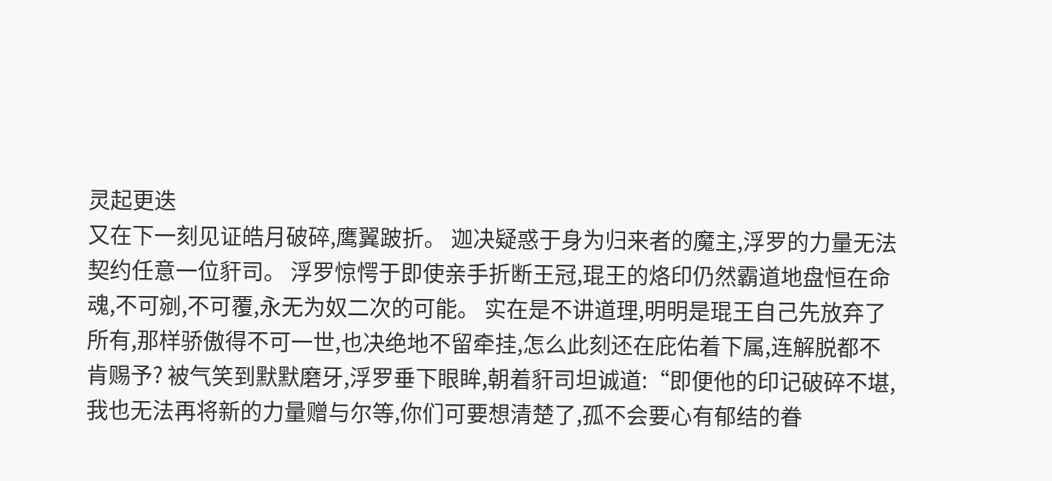灵起更迭
又在下一刻见证皓月破碎,鹰翼跛折。 迦决疑惑于身为归来者的魔主,浮罗的力量无法契约任意一位豻司。 浮罗惊愕于即使亲手折断王冠,琨王的烙印仍然霸道地盘恒在命魂,不可剜,不可覆,永无为奴二次的可能。 实在是不讲道理,明明是琨王自己先放弃了所有,那样骄傲得不可一世,也决绝地不留牵挂,怎么此刻还在庇佑着下属,连解脱都不肯赐予? 被气笑到默默磨牙,浮罗垂下眼眸,朝着豻司坦诚道:“即便他的印记破碎不堪,我也无法再将新的力量赠与尔等,你们可要想清楚了,孤不会要心有郁结的眷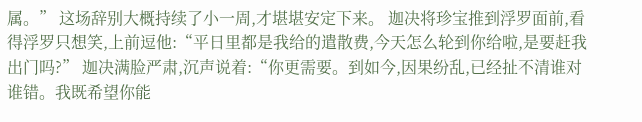属。” 这场辞别大概持续了小一周,才堪堪安定下来。 迦决将珍宝推到浮罗面前,看得浮罗只想笑,上前逗他:“平日里都是我给的遣散费,今天怎么轮到你给啦,是要赶我出门吗?” 迦决满脸严肃,沉声说着:“你更需要。到如今,因果纷乱,已经扯不清谁对谁错。我既希望你能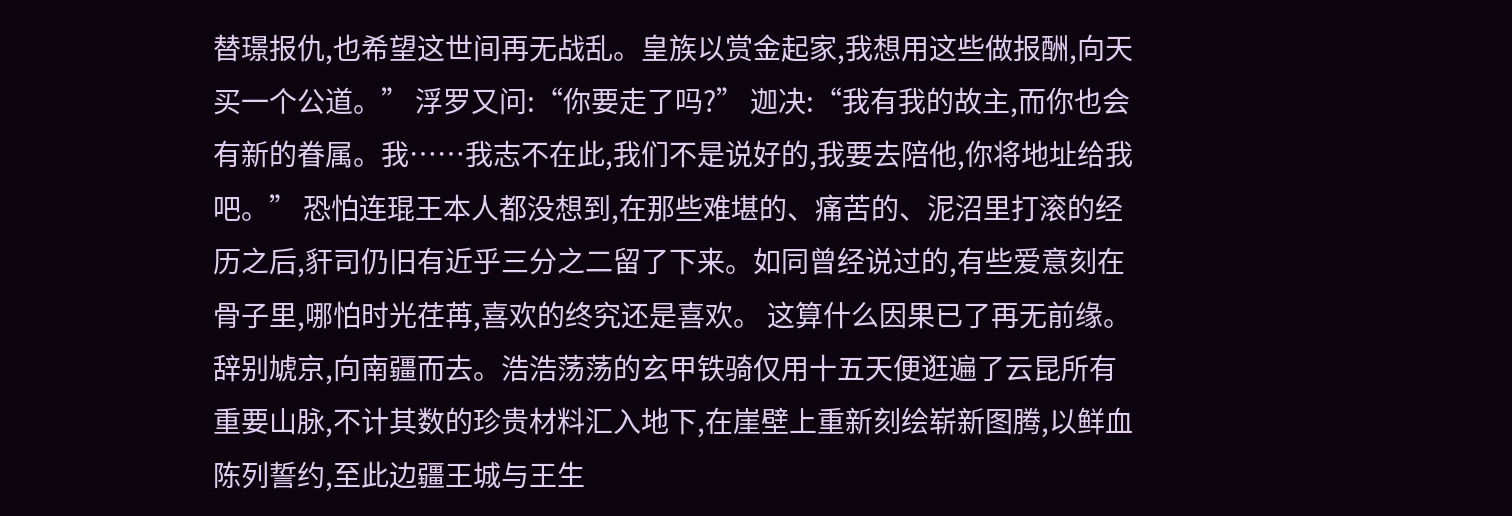替璟报仇,也希望这世间再无战乱。皇族以赏金起家,我想用这些做报酬,向天买一个公道。” 浮罗又问:“你要走了吗?” 迦决:“我有我的故主,而你也会有新的眷属。我……我志不在此,我们不是说好的,我要去陪他,你将地址给我吧。” 恐怕连琨王本人都没想到,在那些难堪的、痛苦的、泥沼里打滚的经历之后,豻司仍旧有近乎三分之二留了下来。如同曾经说过的,有些爱意刻在骨子里,哪怕时光荏苒,喜欢的终究还是喜欢。 这算什么因果已了再无前缘。 辞别虓京,向南疆而去。浩浩荡荡的玄甲铁骑仅用十五天便逛遍了云昆所有重要山脉,不计其数的珍贵材料汇入地下,在崖壁上重新刻绘崭新图腾,以鲜血陈列誓约,至此边疆王城与王生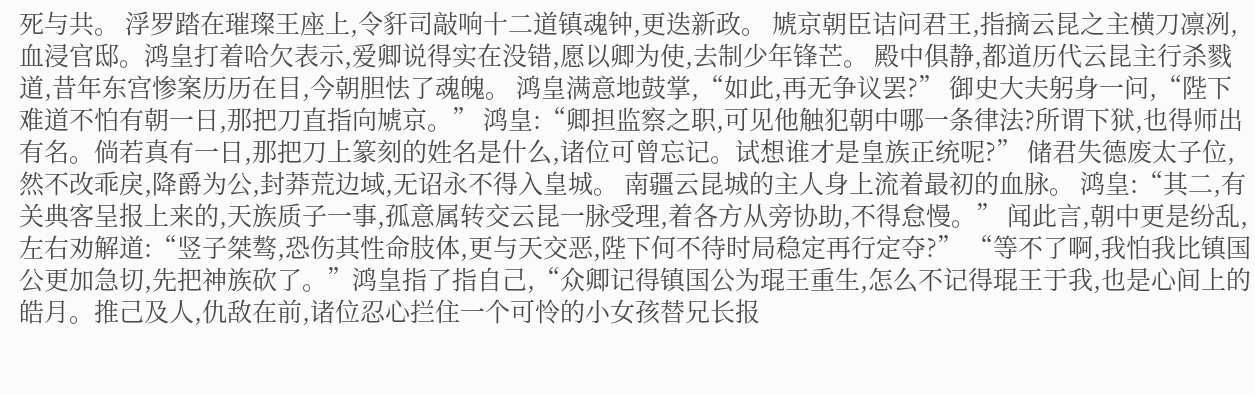死与共。 浮罗踏在璀璨王座上,令豻司敲响十二道镇魂钟,更迭新政。 虓京朝臣诘问君王,指摘云昆之主横刀凛冽,血浸官邸。鸿皇打着哈欠表示,爱卿说得实在没错,愿以卿为使,去制少年锋芒。 殿中俱静,都道历代云昆主行杀戮道,昔年东宫惨案历历在目,今朝胆怯了魂魄。 鸿皇满意地鼓掌,“如此,再无争议罢?” 御史大夫躬身一问,“陛下难道不怕有朝一日,那把刀直指向虓京。” 鸿皇:“卿担监察之职,可见他触犯朝中哪一条律法?所谓下狱,也得师出有名。倘若真有一日,那把刀上篆刻的姓名是什么,诸位可曾忘记。试想谁才是皇族正统呢?” 储君失德废太子位,然不改乖戾,降爵为公,封莽荒边域,无诏永不得入皇城。 南疆云昆城的主人身上流着最初的血脉。 鸿皇:“其二,有关典客呈报上来的,天族质子一事,孤意属转交云昆一脉受理,着各方从旁协助,不得怠慢。” 闻此言,朝中更是纷乱,左右劝解道:“竖子桀骜,恐伤其性命肢体,更与天交恶,陛下何不待时局稳定再行定夺?” “等不了啊,我怕我比镇国公更加急切,先把神族砍了。”鸿皇指了指自己,“众卿记得镇国公为琨王重生,怎么不记得琨王于我,也是心间上的皓月。推己及人,仇敌在前,诸位忍心拦住一个可怜的小女孩替兄长报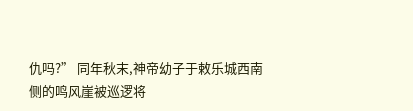仇吗?” 同年秋末,神帝幼子于敕乐城西南侧的鸣风崖被巡逻将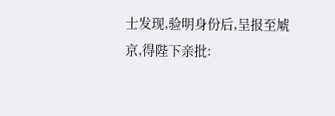士发现,验明身份后,呈报至虓京,得陛下亲批: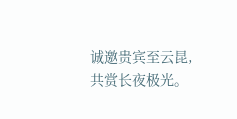诚邀贵宾至云昆,共赏长夜极光。